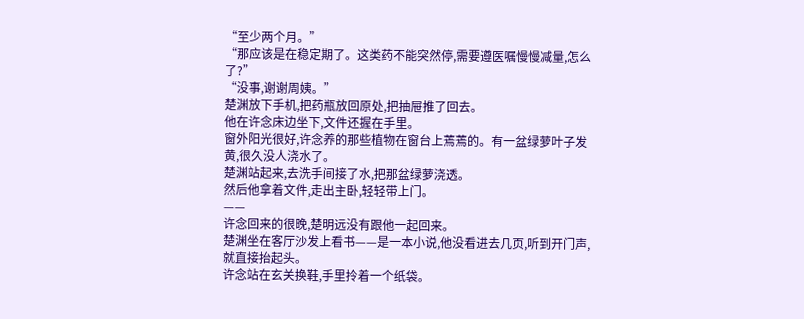“至少两个月。”
“那应该是在稳定期了。这类药不能突然停,需要遵医嘱慢慢减量,怎么了?”
“没事,谢谢周姨。”
楚渊放下手机,把药瓶放回原处,把抽屉推了回去。
他在许念床边坐下,文件还握在手里。
窗外阳光很好,许念养的那些植物在窗台上蔫蔫的。有一盆绿萝叶子发黄,很久没人浇水了。
楚渊站起来,去洗手间接了水,把那盆绿萝浇透。
然后他拿着文件,走出主卧,轻轻带上门。
——
许念回来的很晚,楚明远没有跟他一起回来。
楚渊坐在客厅沙发上看书——是一本小说,他没看进去几页,听到开门声,就直接抬起头。
许念站在玄关换鞋,手里拎着一个纸袋。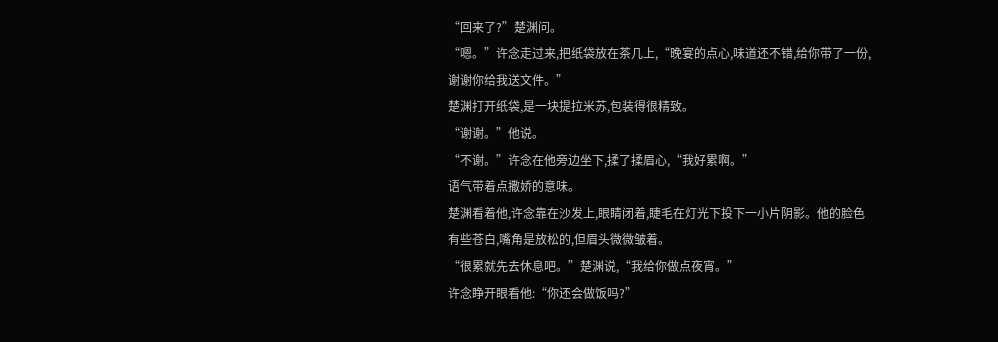“回来了?”楚渊问。
“嗯。”许念走过来,把纸袋放在茶几上,“晚宴的点心,味道还不错,给你带了一份,谢谢你给我送文件。”
楚渊打开纸袋,是一块提拉米苏,包装得很精致。
“谢谢。”他说。
“不谢。”许念在他旁边坐下,揉了揉眉心,“我好累啊。”
语气带着点撒娇的意味。
楚渊看着他,许念靠在沙发上,眼睛闭着,睫毛在灯光下投下一小片阴影。他的脸色有些苍白,嘴角是放松的,但眉头微微皱着。
“很累就先去休息吧。”楚渊说,“我给你做点夜宵。”
许念睁开眼看他:“你还会做饭吗?”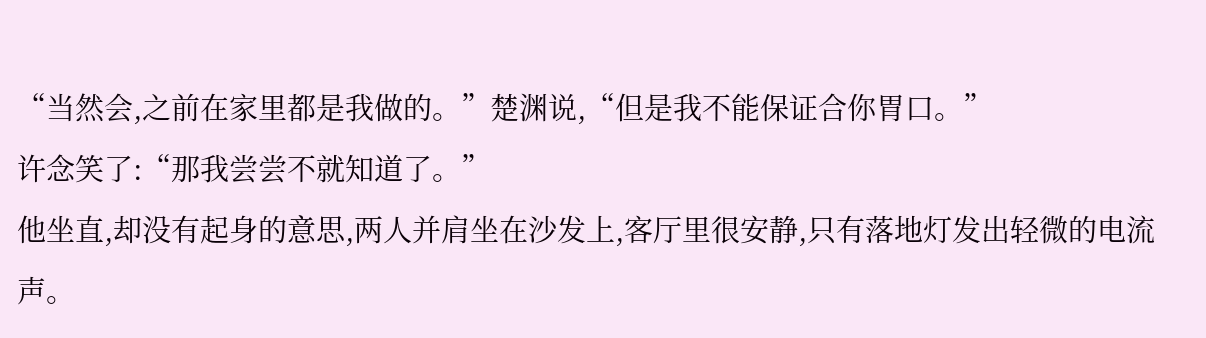“当然会,之前在家里都是我做的。”楚渊说,“但是我不能保证合你胃口。”
许念笑了:“那我尝尝不就知道了。”
他坐直,却没有起身的意思,两人并肩坐在沙发上,客厅里很安静,只有落地灯发出轻微的电流声。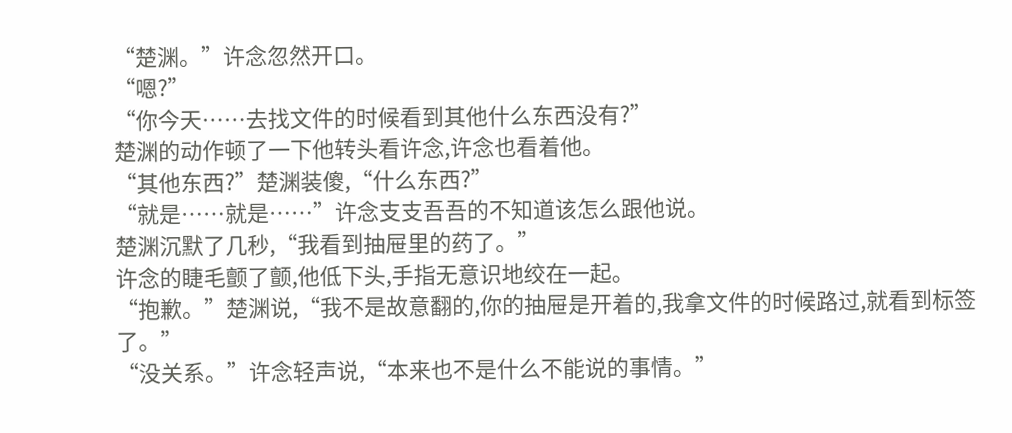“楚渊。”许念忽然开口。
“嗯?”
“你今天……去找文件的时候看到其他什么东西没有?”
楚渊的动作顿了一下他转头看许念,许念也看着他。
“其他东西?”楚渊装傻,“什么东西?”
“就是……就是……”许念支支吾吾的不知道该怎么跟他说。
楚渊沉默了几秒,“我看到抽屉里的药了。”
许念的睫毛颤了颤,他低下头,手指无意识地绞在一起。
“抱歉。”楚渊说,“我不是故意翻的,你的抽屉是开着的,我拿文件的时候路过,就看到标签了。”
“没关系。”许念轻声说,“本来也不是什么不能说的事情。”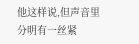他这样说,但声音里分明有一丝紧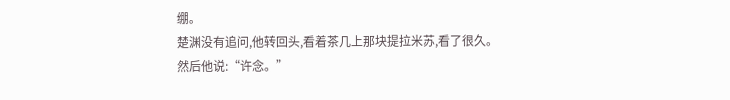绷。
楚渊没有追问,他转回头,看着茶几上那块提拉米苏,看了很久。
然后他说:“许念。”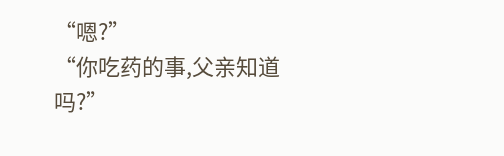“嗯?”
“你吃药的事,父亲知道吗?”